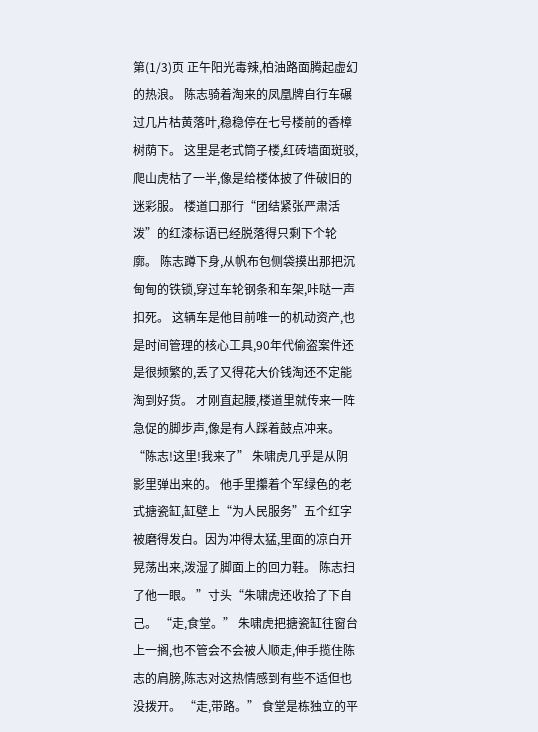第(1/3)页 正午阳光毒辣,柏油路面腾起虚幻的热浪。 陈志骑着淘来的凤凰牌自行车碾过几片枯黄落叶,稳稳停在七号楼前的香樟树荫下。 这里是老式筒子楼,红砖墙面斑驳,爬山虎枯了一半,像是给楼体披了件破旧的迷彩服。 楼道口那行“团结紧张严肃活泼”的红漆标语已经脱落得只剩下个轮廓。 陈志蹲下身,从帆布包侧袋摸出那把沉甸甸的铁锁,穿过车轮钢条和车架,咔哒一声扣死。 这辆车是他目前唯一的机动资产,也是时间管理的核心工具,90年代偷盗案件还是很频繁的,丢了又得花大价钱淘还不定能淘到好货。 才刚直起腰,楼道里就传来一阵急促的脚步声,像是有人踩着鼓点冲来。 “陈志!这里!我来了” 朱啸虎几乎是从阴影里弹出来的。 他手里攥着个军绿色的老式搪瓷缸,缸壁上“为人民服务”五个红字被磨得发白。因为冲得太猛,里面的凉白开晃荡出来,泼湿了脚面上的回力鞋。 陈志扫了他一眼。 ”寸头“朱啸虎还收拾了下自己。 “走,食堂。” 朱啸虎把搪瓷缸往窗台上一搁,也不管会不会被人顺走,伸手揽住陈志的肩膀,陈志对这热情感到有些不适但也没拨开。 “走,带路。” 食堂是栋独立的平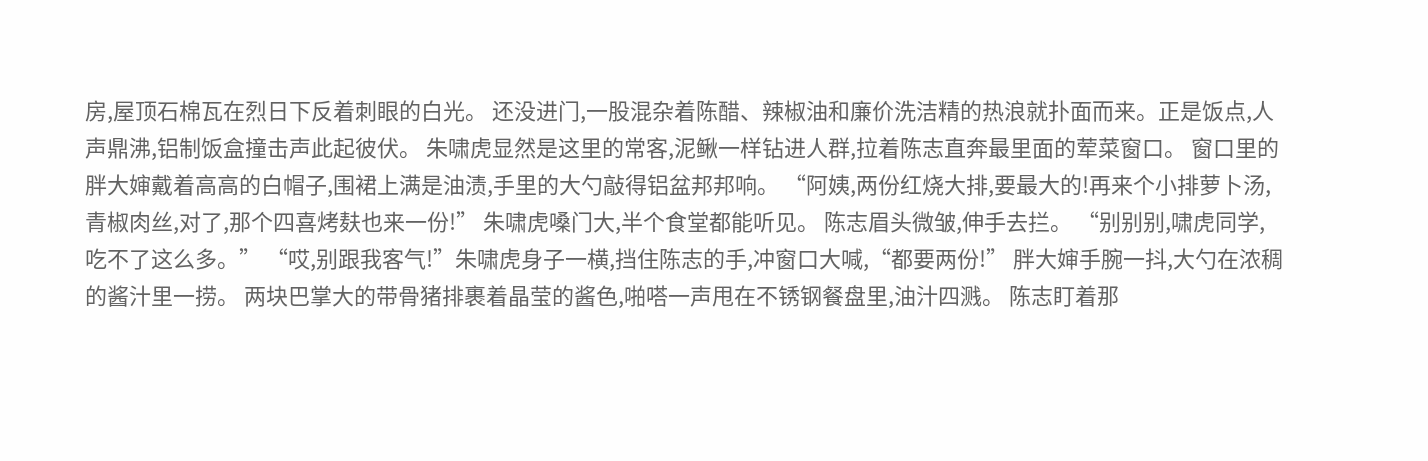房,屋顶石棉瓦在烈日下反着刺眼的白光。 还没进门,一股混杂着陈醋、辣椒油和廉价洗洁精的热浪就扑面而来。正是饭点,人声鼎沸,铝制饭盒撞击声此起彼伏。 朱啸虎显然是这里的常客,泥鳅一样钻进人群,拉着陈志直奔最里面的荤菜窗口。 窗口里的胖大婶戴着高高的白帽子,围裙上满是油渍,手里的大勺敲得铝盆邦邦响。 “阿姨,两份红烧大排,要最大的!再来个小排萝卜汤,青椒肉丝,对了,那个四喜烤麸也来一份!” 朱啸虎嗓门大,半个食堂都能听见。 陈志眉头微皱,伸手去拦。 “别别别,啸虎同学,吃不了这么多。” “哎,别跟我客气!”朱啸虎身子一横,挡住陈志的手,冲窗口大喊,“都要两份!” 胖大婶手腕一抖,大勺在浓稠的酱汁里一捞。 两块巴掌大的带骨猪排裹着晶莹的酱色,啪嗒一声甩在不锈钢餐盘里,油汁四溅。 陈志盯着那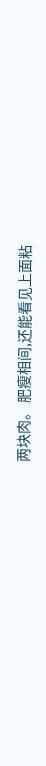两块肉。 肥瘦相间,还能看见上面粘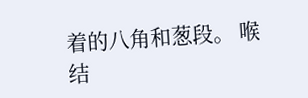着的八角和葱段。 喉结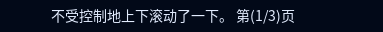不受控制地上下滚动了一下。 第(1/3)页